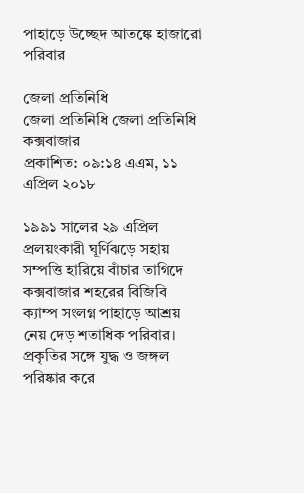পাহাড়ে উচ্ছেদ আতঙ্কে হাজারো পরিবার

জেলা প্রতিনিধি
জেলা প্রতিনিধি জেলা প্রতিনিধি কক্সবাজার
প্রকাশিত: ০৯:১৪ এএম, ১১ এপ্রিল ২০১৮

১৯৯১ সালের ২৯ এপ্রিল প্রলয়ংকারী ঘূর্ণিঝড়ে সহায় সম্পত্তি হারিয়ে বাঁচার তাগিদে কক্সবাজার শহরের বিজিবি ক্যাম্প সংলগ্ন পাহাড়ে আশ্রয় নেয় দেড় শতাধিক পরিবার। প্রকৃতির সঙ্গে যুদ্ধ ও জঙ্গল পরিষ্কার করে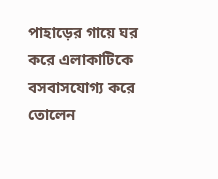পাহাড়ের গায়ে ঘর করে এলাকাটিকে বসবাসযোগ্য করে তোলেন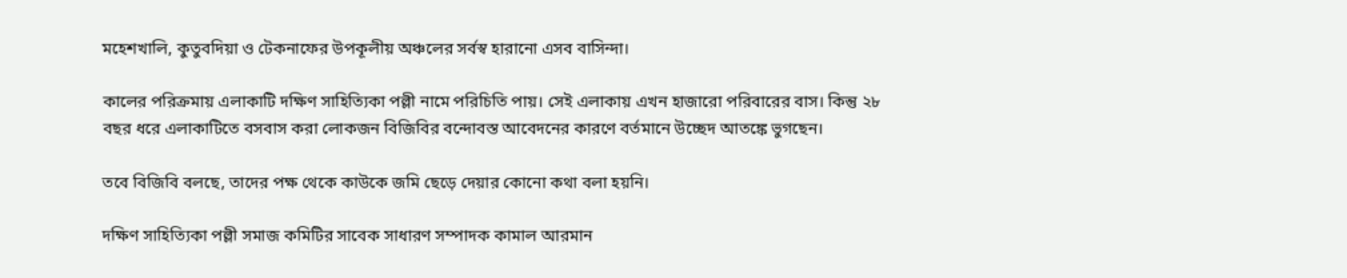মহেশখালি, কুতুবদিয়া ও টেকনাফের উপকূলীয় অঞ্চলের সর্বস্ব হারানো এসব বাসিন্দা।

কালের পরিক্রমায় এলাকাটি দক্ষিণ সাহিত্যিকা পল্লী নামে পরিচিতি পায়। সেই এলাকায় এখন হাজারো পরিবারের বাস। কিন্তু ২৮ বছর ধরে এলাকাটিতে বসবাস করা লোকজন বিজিবির বন্দোবস্ত আবেদনের কারণে বর্তমানে উচ্ছেদ আতঙ্কে ভুগছেন।

তবে বিজিবি বলছে, তাদের পক্ষ থেকে কাউকে জমি ছেড়ে দেয়ার কোনো কথা বলা হয়নি।

দক্ষিণ সাহিত্যিকা পল্লী সমাজ কমিটির সাবেক সাধারণ সম্পাদক কামাল আরমান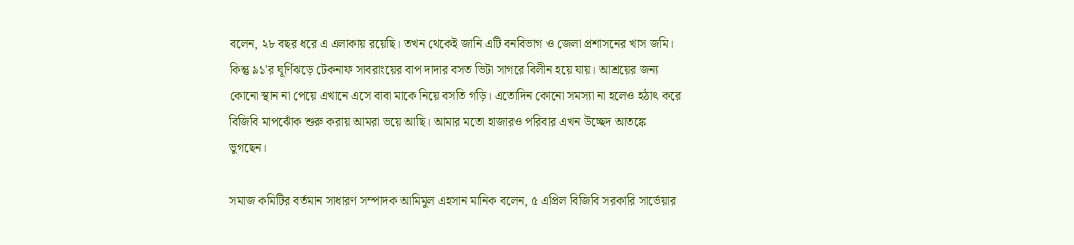বলেন, ২৮ বছর ধরে এ এলাকায় রয়েছি। তখন থেকেই জানি এটি বনবিভাগ ও জেলা প্রশাসনের খাস জমি। কিন্তু ৯১'র ঘূর্ণিঝড়ে টেকনাফ সাবরাংয়ের বাপ দাদার বসত ভিটা সাগরে বিলীন হয়ে যায়। আশ্রয়ের জন্য কোনো স্থান না পেয়ে এখানে এসে বাবা মাকে নিয়ে বসতি গড়ি। এতোদিন কোনো সমস্যা না হলেও হঠাৎ করে বিজিবি মাপঝোঁক শুরু করায় আমরা ভয়ে আছি। আমার মতো হাজারও পরিবার এখন উচ্ছেদ আতঙ্কে ভুগছেন।

সমাজ কমিটির বর্তমান সাধারণ সম্পাদক আমিমুল এহসান মানিক বলেন, ৫ এপ্রিল বিজিবি সরকারি সার্ভেয়ার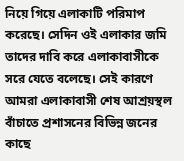নিয়ে গিয়ে এলাকাটি পরিমাপ করেছে। সেদিন ওই এলাকার জমি তাদের দাবি করে এলাকাবাসীকে সরে যেতে বলেছে। সেই কারণে আমরা এলাকাবাসী শেষ আশ্রয়স্থল বাঁচাতে প্রশাসনের বিভিন্ন জনের কাছে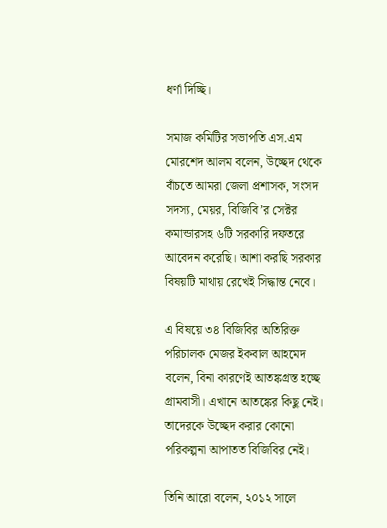ধর্ণা দিচ্ছি।

সমাজ কমিটির সভাপতি এস.এম মোরশেদ আলম বলেন, উচ্ছেদ থেকে বাঁচতে আমরা জেলা প্রশাসক, সংসদ সদস্য, মেয়র, বিজিবি’র সেক্টর কমান্ডারসহ ৬টি সরকারি দফতরে আবেদন করেছি। আশা করছি সরকার বিষয়টি মাথায় রেখেই সিদ্ধান্ত নেবে।

এ বিষয়ে ৩৪ বিজিবির অতিরিক্ত পরিচালক মেজর ইকবাল আহমেদ বলেন, বিনা কারণেই আতঙ্কগ্রস্ত হচ্ছে গ্রামবাসী। এখানে আতঙ্কের কিছু নেই। তাদেরকে উচ্ছেদ করার কোনো পরিকল্পনা আপাতত বিজিবির নেই।

তিনি আরো বলেন, ২০১২ সালে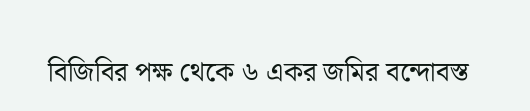বিজিবির পক্ষ থেকে ৬ একর জমির বন্দোবস্ত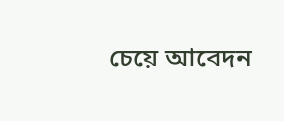চেয়ে আবেদন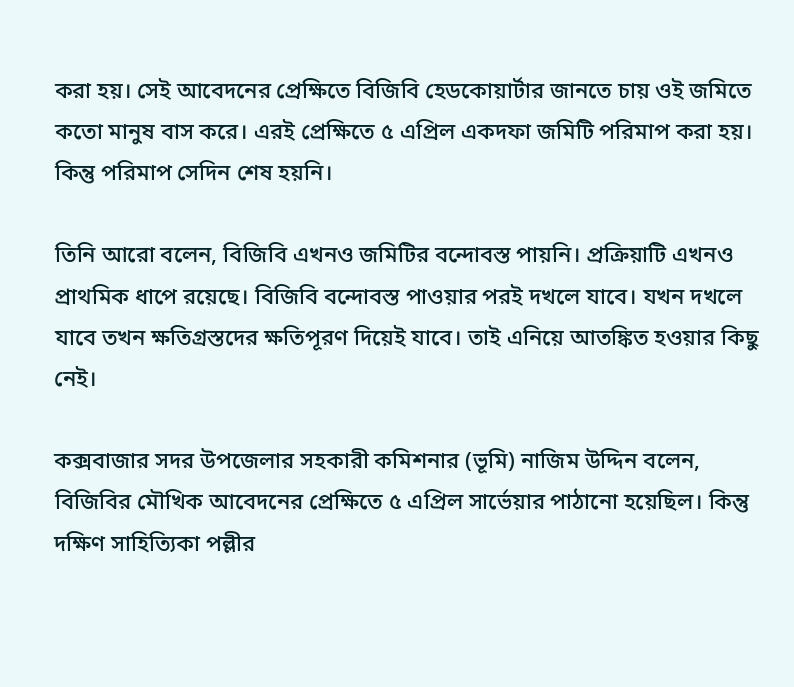করা হয়। সেই আবেদনের প্রেক্ষিতে বিজিবি হেডকোয়ার্টার জানতে চায় ওই জমিতে কতো মানুষ বাস করে। এরই প্রেক্ষিতে ৫ এপ্রিল একদফা জমিটি পরিমাপ করা হয়। কিন্তু পরিমাপ সেদিন শেষ হয়নি।

তিনি আরো বলেন, বিজিবি এখনও জমিটির বন্দোবস্ত পায়নি। প্রক্রিয়াটি এখনও প্রাথমিক ধাপে রয়েছে। বিজিবি বন্দোবস্ত পাওয়ার পরই দখলে যাবে। যখন দখলে যাবে তখন ক্ষতিগ্রস্তদের ক্ষতিপূরণ দিয়েই যাবে। তাই এনিয়ে আতঙ্কিত হওয়ার কিছু নেই।

কক্সবাজার সদর উপজেলার সহকারী কমিশনার (ভূমি) নাজিম উদ্দিন বলেন, বিজিবির মৌখিক আবেদনের প্রেক্ষিতে ৫ এপ্রিল সার্ভেয়ার পাঠানো হয়েছিল। কিন্তু দক্ষিণ সাহিত্যিকা পল্লীর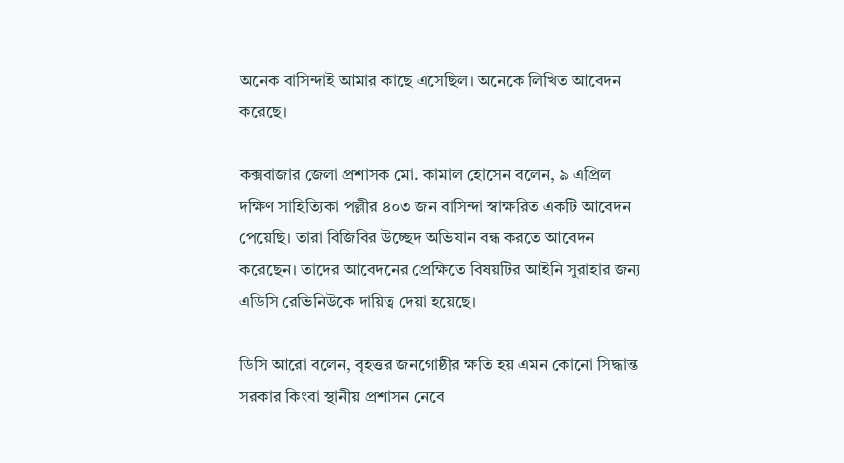অনেক বাসিন্দাই আমার কাছে এসেছিল। অনেকে লিখিত আবেদন করেছে।

কক্সবাজার জেলা প্রশাসক মো. কামাল হোসেন বলেন, ৯ এপ্রিল দক্ষিণ সাহিত্যিকা পল্লীর ৪০৩ জন বাসিন্দা স্বাক্ষরিত একটি আবেদন পেয়েছি। তারা বিজিবির উচ্ছেদ অভিযান বন্ধ করতে আবেদন করেছেন। তাদের আবেদনের প্রেক্ষিতে বিষয়টির আইনি সুরাহার জন্য এডিসি রেভিনিউকে দায়িত্ব দেয়া হয়েছে।

ডিসি আরো বলেন, বৃহত্তর জনগোষ্ঠীর ক্ষতি হয় এমন কোনো সিদ্ধান্ত সরকার কিংবা স্থানীয় প্রশাসন নেবে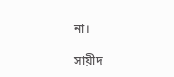না।

সায়ীদ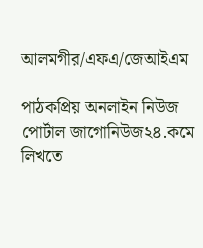আলমগীর/এফএ/জেআইএম

পাঠকপ্রিয় অনলাইন নিউজ পোর্টাল জাগোনিউজ২৪.কমে লিখতে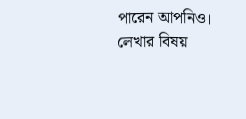পারেন আপনিও। লেখার বিষয়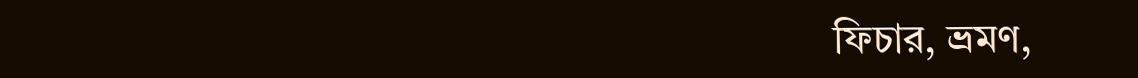ফিচার, ভ্রমণ,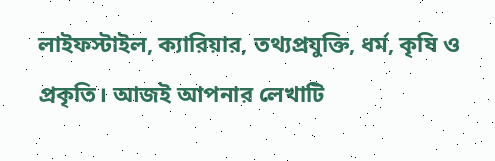লাইফস্টাইল, ক্যারিয়ার, তথ্যপ্রযুক্তি, ধর্ম, কৃষি ও প্রকৃতি। আজই আপনার লেখাটি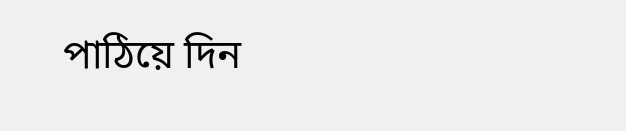পাঠিয়ে দিন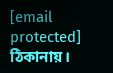[email protected] ঠিকানায়।